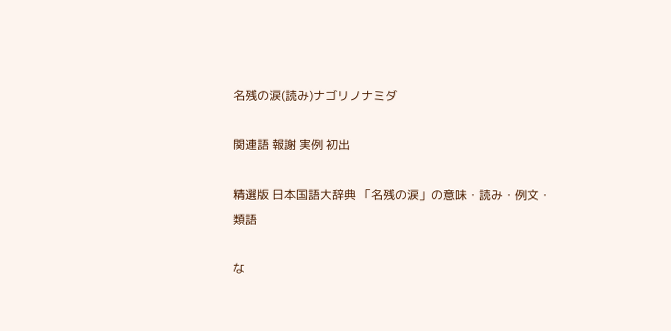名残の涙(読み)ナゴリノナミダ

関連語 報謝 実例 初出

精選版 日本国語大辞典 「名残の涙」の意味・読み・例文・類語

な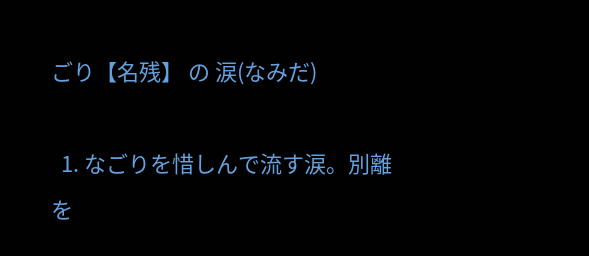ごり【名残】 の 涙(なみだ)

  1. なごりを惜しんで流す涙。別離を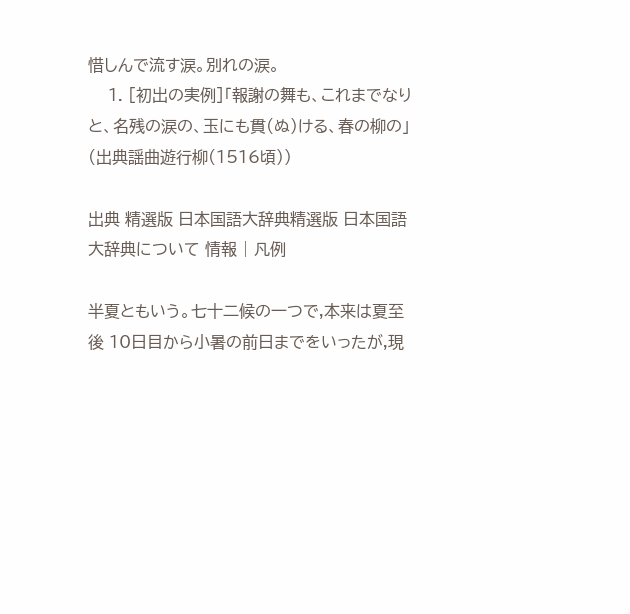惜しんで流す涙。別れの涙。
    1. [初出の実例]「報謝の舞も、これまでなりと、名残の涙の、玉にも貫(ぬ)ける、春の柳の」(出典謡曲遊行柳(1516頃))

出典 精選版 日本国語大辞典精選版 日本国語大辞典について 情報 | 凡例

半夏ともいう。七十二候の一つで,本来は夏至後 10日目から小暑の前日までをいったが,現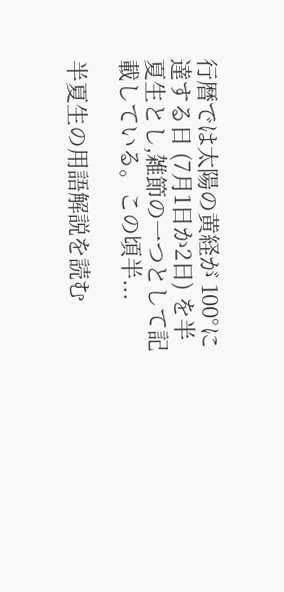行暦では太陽の黄経が 100°に達する日 (7月1日か2日) を半夏生とし,雑節の一つとして記載している。この頃半...

半夏生の用語解説を読む